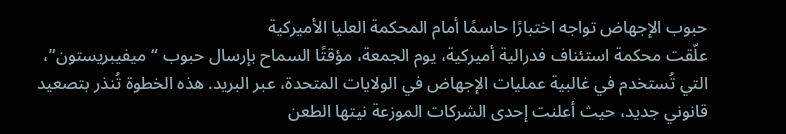حبوب الإجهاض تواجه اختبارًا حاسمًا أمام المحكمة العليا الأميركية
علّقت محكمة استئناف فدرالية أميركية، يوم الجمعة، مؤقتًا السماح بإرسال حبوب “ميفيبريستون”، التي تُستخدم في غالبية عمليات الإجهاض في الولايات المتحدة، عبر البريد. هذه الخطوة تُنذر بتصعيد قانوني جديد، حيث أعلنت إحدى الشركات الموزعة نيتها الطعن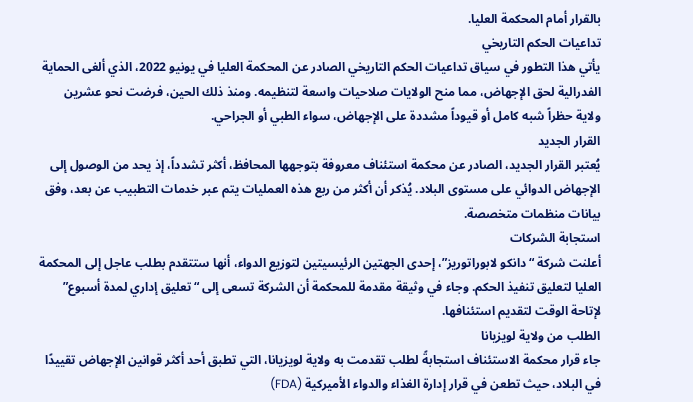بالقرار أمام المحكمة العليا.
تداعيات الحكم التاريخي
يأتي هذا التطور في سياق تداعيات الحكم التاريخي الصادر عن المحكمة العليا في يونيو 2022، الذي ألغى الحماية الفدرالية لحق الإجهاض، مما منح الولايات صلاحيات واسعة لتنظيمه. ومنذ ذلك الحين، فرضت نحو عشرين ولاية حظراً شبه كامل أو قيوداً مشددة على الإجهاض، سواء الطبي أو الجراحي.
القرار الجديد
يُعتبر القرار الجديد، الصادر عن محكمة استئناف معروفة بتوجهها المحافظ، أكثر تشدداً، إذ يحد من الوصول إلى الإجهاض الدوائي على مستوى البلاد. يُذكر أن أكثر من ربع هذه العمليات يتم عبر خدمات التطبيب عن بعد، وفق بيانات منظمات متخصصة.
استجابة الشركات
أعلنت شركة “دانكو لابوراتوريز”، إحدى الجهتين الرئيسيتين لتوزيع الدواء، أنها ستتقدم بطلب عاجل إلى المحكمة العليا لتعليق تنفيذ الحكم. وجاء في وثيقة مقدمة للمحكمة أن الشركة تسعى إلى “تعليق إداري لمدة أسبوع” لإتاحة الوقت لتقديم استئنافها.
الطلب من ولاية لويزيانا
جاء قرار محكمة الاستئناف استجابةً لطلب تقدمت به ولاية لويزيانا، التي تطبق أحد أكثر قوانين الإجهاض تقييدًا في البلاد، حيث تطعن في قرار إدارة الغذاء والدواء الأميركية (FDA)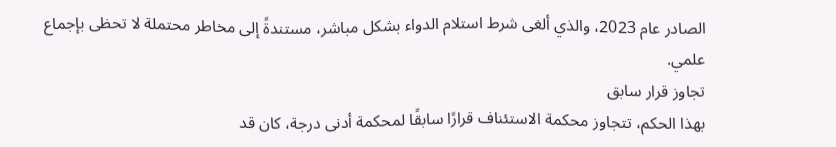الصادر عام 2023، والذي ألغى شرط استلام الدواء بشكل مباشر، مستندةً إلى مخاطر محتملة لا تحظى بإجماع علمي.
تجاوز قرار سابق
بهذا الحكم، تتجاوز محكمة الاستئناف قرارًا سابقًا لمحكمة أدنى درجة، كان قد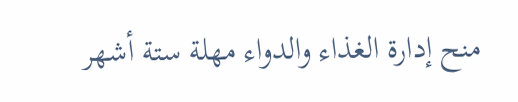منح إدارة الغذاء والدواء مهلة ستة أشهر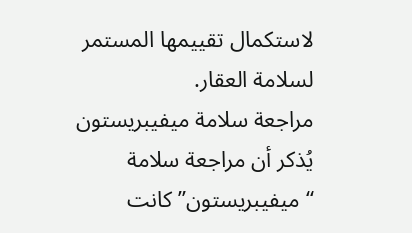لاستكمال تقييمها المستمر لسلامة العقار.
مراجعة سلامة ميفيبريستون
يُذكر أن مراجعة سلامة “ميفيبريستون” كانت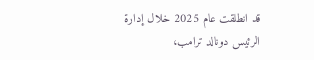قد انطلقت عام 2025 خلال إدارة الرئيس دونالد ترامب،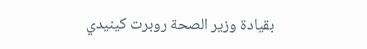بقيادة وزير الصحة روبرت كينيدي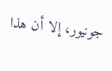جونيور، إلا أن هذا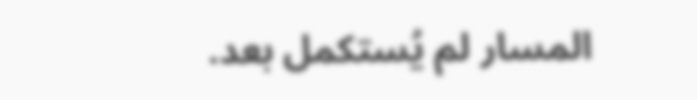المسار لم يُستكمل بعد.